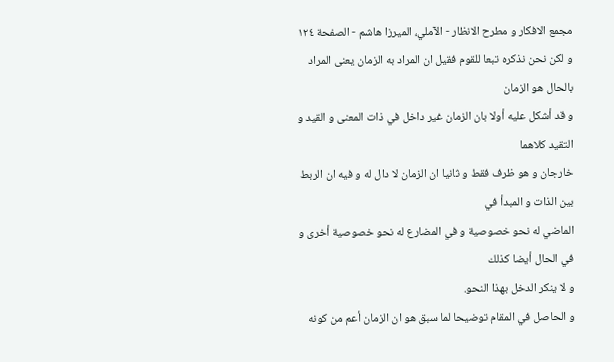مجمع الافكار و مطرح الانظار - الآملي، الميرزا هاشم - الصفحة ١٢٤
و لكن نحن نذكره تبعا للقوم فقيل ان المراد به الزمان يعنى المراد بالحال هو الزمان
و قد أشكل عليه أولا بان الزمان غير داخل في ذات المعنى و القيد و التقيد كلاهما
خارجان و هو ظرف فقط و ثانيا ان الزمان لا دال له و فيه ان الربط بين الذات و المبدأ في
الماضي له نحو خصوصية و في المضارع له نحو خصوصية أخرى و في الحال أيضا كذلك
و لا ينكر الدخل بهذا النحو.
و الحاصل في المقام توضيحا لما سبق هو ان الزمان أعم من كونه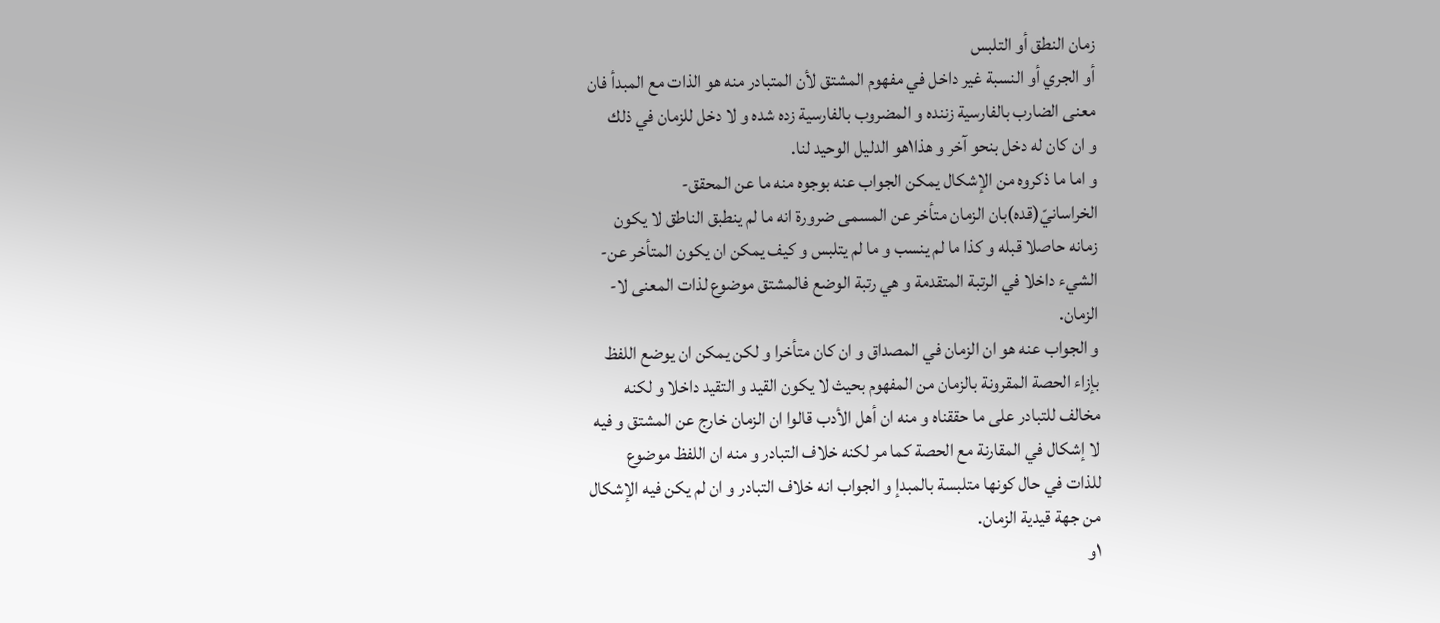زمان النطق أو التلبس
أو الجري أو النسبة غير داخل في مفهوم المشتق لأن المتبادر منه هو الذات مع المبدأ فان
معنى الضارب بالفارسية زننده و المضروب بالفارسية زده شده و لا دخل للزمان في ذلك
و ان كان له دخل بنحو آخر و هذا١هو الدليل الوحيد لنا.
و اما ما ذكروه من الإشكال يمكن الجواب عنه بوجوه منه ما عن المحقق-
الخراسانيّ(قده)بان الزمان متأخر عن المسمى ضرورة انه ما لم ينطبق الناطق لا يكون
زمانه حاصلا قبله و كذا ما لم ينسب و ما لم يتلبس و كيف يمكن ان يكون المتأخر عن-
الشيء داخلا في الرتبة المتقدمة و هي رتبة الوضع فالمشتق موضوع لذات المعنى لا-
الزمان.
و الجواب عنه هو ان الزمان في المصداق و ان كان متأخرا و لكن يمكن ان يوضع اللفظ
بإزاء الحصة المقرونة بالزمان من المفهوم بحيث لا يكون القيد و التقيد داخلا و لكنه
مخالف للتبادر على ما حققناه و منه ان أهل الأدب قالوا ان الزمان خارج عن المشتق و فيه
لا إشكال في المقارنة مع الحصة كما مر لكنه خلاف التبادر و منه ان اللفظ موضوع
للذات في حال كونها متلبسة بالمبدإ و الجواب انه خلاف التبادر و ان لم يكن فيه الإشكال
من جهة قيدية الزمان.
١و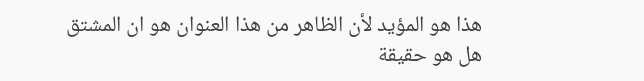هذا هو المؤيد لأن الظاهر من هذا العنوان هو ان المشتق هل هو حقيقة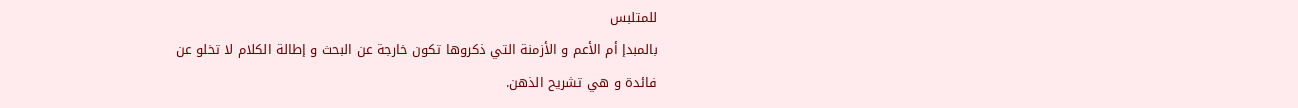للمتلبس
بالمبدإ أم الأعم و الأزمنة التي ذكروها تكون خارجة عن البحث و إطالة الكلام لا تخلو عن
فائدة و هي تشريح الذهن.